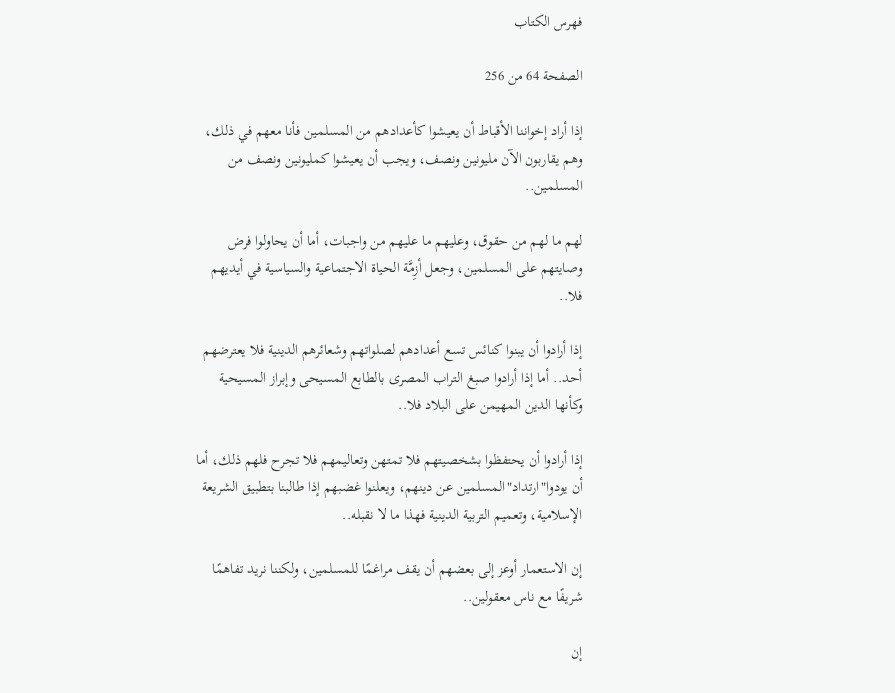فهرس الكتاب

الصفحة 64 من 256

إذا أراد إخواننا الأقباط أن يعيشوا كأعدادهم من المسلمين فأنا معهم في ذلك، وهم يقاربون الآن مليونين ونصف، ويجب أن يعيشوا كمليونين ونصف من المسلمين..

لهم ما لهم من حقوق، وعليهم ما عليهم من واجبات، أما أن يحاولوا فرض وصايتهم على المسلمين، وجعل أزِمَّة الحياة الاجتماعية والسياسية في أيديهم فلا..

إذا أرادوا أن يبنوا كنائس تسع أعدادهم لصلواتهم وشعائرهم الدينية فلا يعترضهم أحد.. أما إذا أرادوا صبغ التراب المصرى بالطابع المسيحى وإبراز المسيحية وكأنها الدين المهيمن على البلاد فلا..

إذا أرادوا أن يحتفظوا بشخصيتهم فلا تمتهن وتعاليمهم فلا تجرح فلهم ذلك، أما أن يودوا"ارتداد"المسلمين عن دينهم، ويعلنوا غضبهم إذا طالبنا بتطبيق الشريعة الإسلامية، وتعميم التربية الدينية فهذا ما لا نقبله..

إن الاستعمار أوعز إلى بعضهم أن يقف مراغمًا للمسلمين، ولكننا نريد تفاهمًا شريفًا مع ناس معقولين..

إن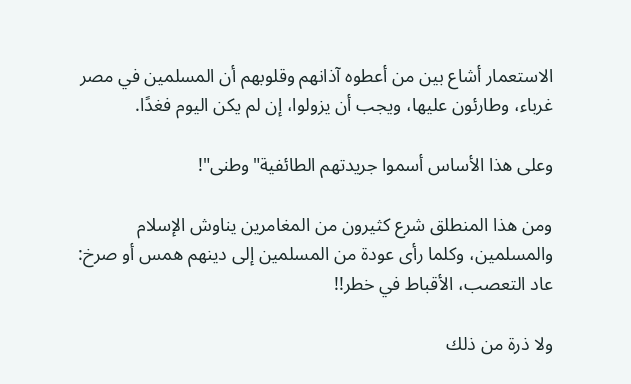الاستعمار أشاع بين من أعطوه آذانهم وقلوبهم أن المسلمين في مصر غرباء، وطارئون عليها، ويجب أن يزولوا، إن لم يكن اليوم فغدًا.

وعلى هذا الأساس أسموا جريدتهم الطائفية"وطنى"!

ومن هذا المنطلق شرع كثيرون من المغامرين يناوش الإسلام والمسلمين، وكلما رأى عودة من المسلمين إلى دينهم همس أو صرخ: عاد التعصب، الأقباط في خطر!!

ولا ذرة من ذلك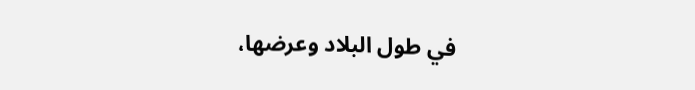في طول البلاد وعرضها،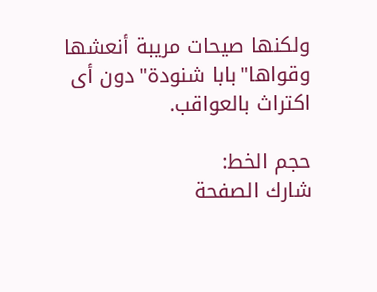ولكنها صيحات مريبة أنعشها وقواها"بابا شنودة"دون أى اكتراث بالعواقب.

حجم الخط:
شارك الصفحة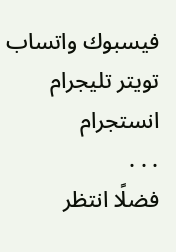فيسبوك واتساب تويتر تليجرام انستجرام
. . .
فضلًا انتظر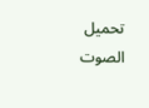تحميل الصوت